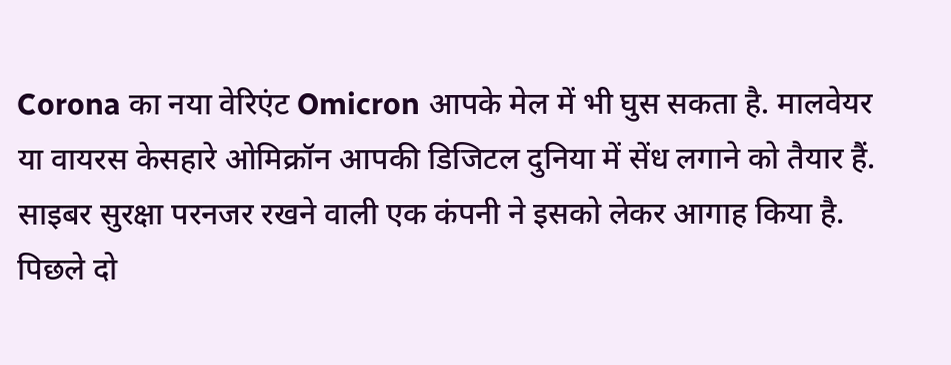Corona का नया वेरिएंट Omicron आपके मेल में भी घुस सकता है. मालवेयर या वायरस केसहारे ओमिक्रॉन आपकी डिजिटल दुनिया में सेंध लगाने को तैयार हैं. साइबर सुरक्षा परनजर रखने वाली एक कंपनी ने इसको लेकर आगाह किया है. पिछले दो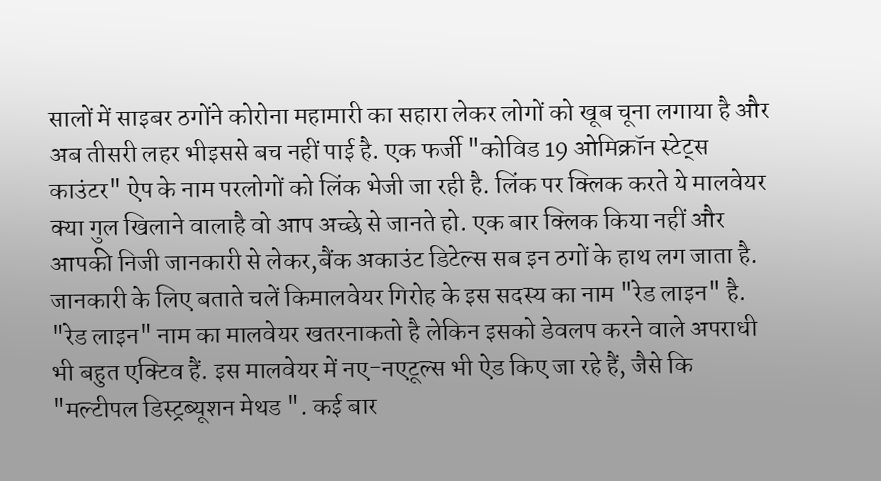सालों में साइबर ठगोंने कोरोना महामारी का सहारा लेकर लोगों को खूब चूना लगाया है और अब तीसरी लहर भीइससे बच नहीं पाई है. एक फर्जी "कोविड 19 ओमिक्रॉन स्टेट्स काउंटर" ऐप के नाम परलोगों को लिंक भेजी जा रही है. लिंक पर क्लिक करते ये मालवेयर क्या गुल खिलाने वालाहै वो आप अच्छे से जानते हो. एक बार क्लिक किया नहीं और आपकी निजी जानकारी से लेकर,बैंक अकाउंट डिटेल्स सब इन ठगों के हाथ लग जाता है. जानकारी के लिए बताते चलें किमालवेयर गिरोह के इस सदस्य का नाम "रेड लाइन" है. "रेड लाइन" नाम का मालवेयर खतरनाकतो है लेकिन इसको डेवलप करने वाले अपराधी भी बहुत एक्टिव हैं. इस मालवेयर में नए-नएटूल्स भी ऐड किए जा रहे हैं, जैसे कि "मल्टीपल डिस्ट्रब्यूशन मेथड ". कई बार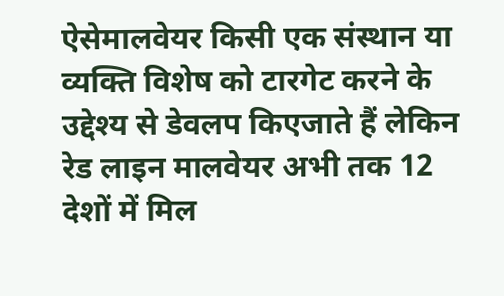ऐसेमालवेयर किसी एक संस्थान या व्यक्ति विशेष को टारगेट करने के उद्देश्य से डेवलप किएजाते हैं लेकिन रेड लाइन मालवेयर अभी तक 12 देशों में मिल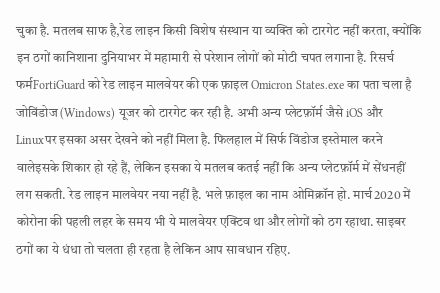चुका है. मतलब साफ है,रेड लाइन किसी विशेष संस्थान या व्यक्ति को टारगेट नहीं करता, क्योंकि इन ठगों कानिशाना दुनियाभर में महामारी से परेशान लोगों को मोटी चपत लगाना है. रिसर्च फर्मFortiGuard को रेड लाइन मालवेयर की एक फ़ाइल Omicron States.exe का पता चला है जोविंडोज (Windows) यूजर को टारगेट कर रही है. अभी अन्य प्लेटफ़ॉर्म जैसे iOS और Linuxपर इसका असर देखने को नहीं मिला है. फिलहाल में सिर्फ विंडोज इस्तेमाल करने वालेइसके शिकार हो रहे हैं, लेकिन इसका ये मतलब कतई नहीं कि अन्य प्लेटफ़ॉर्म में सेंधनहीं लग सकती. रेड लाइन मालवेयर नया नहीं है. भले फ़ाइल का नाम ओमिक्रॉन हो. मार्च2020 में कोरोना की पहली लहर के समय भी ये मालवेयर एक्टिव था और लोगों को ठग रहाथा. साइबर ठगों का ये धंधा तो चलता ही रहता है लेकिन आप सावधान रहिए.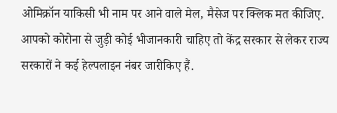ओमिक्रॉन याकिसी भी नाम पर आने वाले मेल, मैसेज पर क्लिक मत कीजिए. आपको कोरोना से जुड़ी कोई भीजानकारी चाहिए तो केंद्र सरकार से लेकर राज्य सरकारों ने कई हेल्पलाइन नंबर जारीकिए हैं.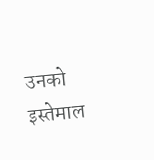उनको इस्तेमाल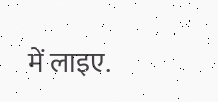में लाइए.